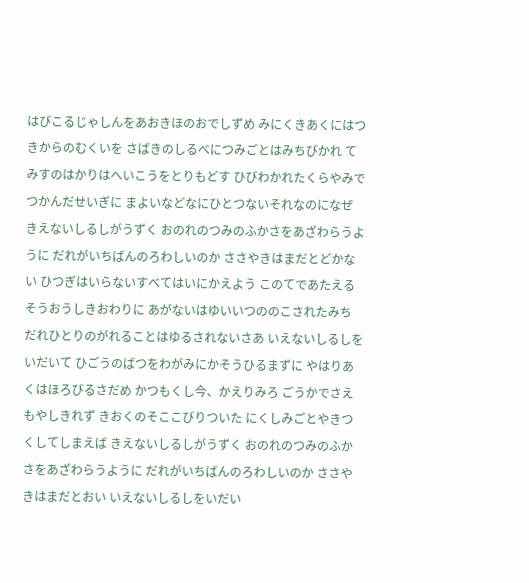はびこるじゃしんをあおきほのおでしずめ みにくきあくにはつきからのむくいを さばきのしるべにつみごとはみちびかれ てみすのはかりはへいこうをとりもどす ひびわかれたくらやみでつかんだせいぎに まよいなどなにひとつないそれなのになぜ きえないしるしがうずく おのれのつみのふかさをあざわらうように だれがいちばんのろわしいのか ささやきはまだとどかない ひつぎはいらないすべてはいにかえよう このてであたえるそうおうしきおわりに あがないはゆいいつののこされたみち だれひとりのがれることはゆるされないさあ いえないしるしをいだいて ひごうのばつをわがみにかそうひるまずに やはりあくはほろびるさだめ かつもくし今、かえりみろ ごうかでさえもやしきれず きおくのそここびりついた にくしみごとやきつくしてしまえば きえないしるしがうずく おのれのつみのふかさをあざわらうように だれがいちばんのろわしいのか ささやきはまだとおい いえないしるしをいだい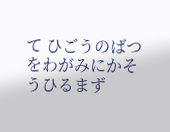て ひごうのばつをわがみにかそうひるまず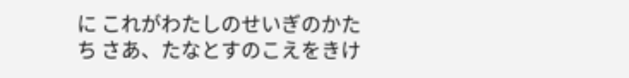に これがわたしのせいぎのかたち さあ、たなとすのこえをきけ